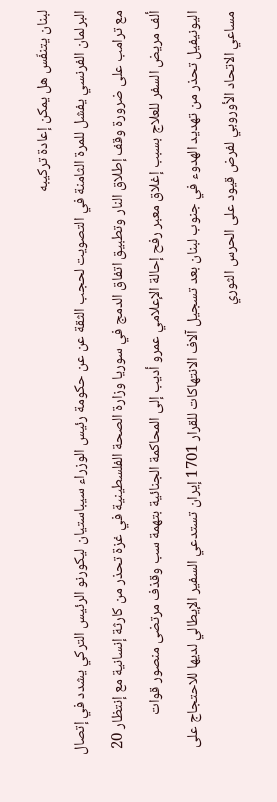لبنان يتنفّس هل يمكن إعادة تركيبه
البرلمان الفرنسي يفشل للمرة الثامنة في التصويت لحجب الثقة عن عن حكومة رئيس الوزراء سيباستيان ليكورنو الرئيس التركي يشدد في إتصال مع ترامب على ضرورة وقف إطلاق النار وتطبيق اتفاق الدمج في سوريا وزارة الصحة الفلسطينية في غزة تحذر من كارثة إنسانية مع إنتظار 20 ألف مريض السفر للعلاج بسبب إغلاق معبر رفح إحالة الإعلامي عمرو أديب إلى المحاكمة الجنائية بتهمة سب وقذف مرتضى منصور قوات اليونيفيل تحذر من تهديد الهدوء في جنوب لبنان بعد تسجيل آلاف الانتهاكات للقرار 1701 إيران تستدعي السفير الإيطالي لديها للاحتجاج على مساعي الاتحاد الأوروبي لفرض قيود على الحرس الثوري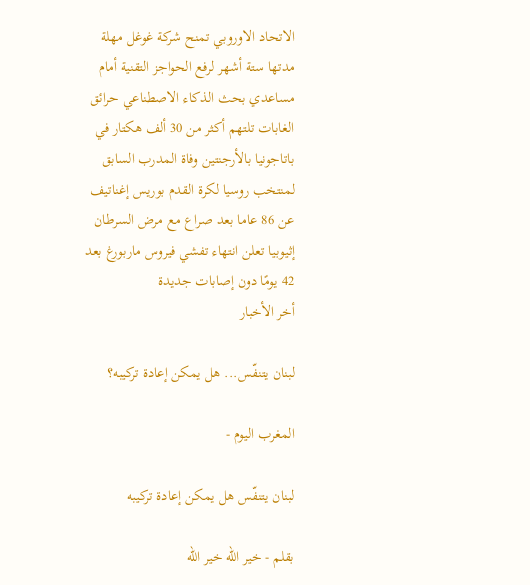الاتحاد الاوروبي تمنح شركة غوغل مهلة مدتها ستة أشهر لرفع الحواجز التقنية أمام مساعدي بحث الذكاء الاصطناعي حرائق الغابات تلتهم أكثر من 30 ألف هكتار في باتاجونيا بالأرجنتين وفاة المدرب السابق لمنتخب روسيا لكرة القدم بوريس إغناتيف عن 86 عاما بعد صراع مع مرض السرطان إثيوبيا تعلن انتهاء تفشي فيروس ماربورغ بعد 42 يومًا دون إصابات جديدة
أخر الأخبار

لبنان يتنفّس... هل يمكن إعادة تركيبه؟

المغرب اليوم -

لبنان يتنفّس هل يمكن إعادة تركيبه

بقلم - خير الله خير الله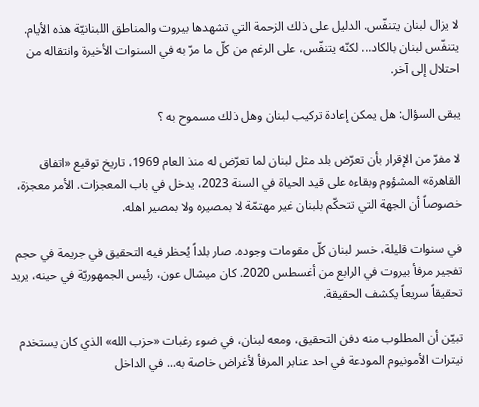لا يزال لبنان يتنفّس. الدليل على ذلك الزحمة التي تشهدها بيروت والمناطق اللبنانيّة هذه الأيام. يتنفّس لبنان بالكاد... لكنّه يتنفّس، على الرغم من كلّ ما مرّ به في السنوات الأخيرة وانتقاله من احتلال إلى آخر.

يبقى السؤال: هل يمكن إعادة تركيب لبنان وهل ذلك مسموح به ؟

لا مفرّ من الإقرار بأن تعرّض بلد مثل لبنان لما تعرّض له منذ العام 1969، تاريخ توقيع «اتفاق القاهرة» المشؤوم وبقاءه على قيد الحياة في السنة 2023، يدخل في باب المعجزات. الأمر معجزة، خصوصاً أن الجهة التي تتحكّم بلبنان غير مهتمّة لا بمصيره ولا بمصير اهله.

في سنوات قليلة، خسر لبنان كلّ مقومات وجوده. صار بلداً يُحظر فيه التحقيق في جريمة في حجم تفجير مرفأ بيروت في الرابع من أغسطس 2020. كان ميشال عون، رئيس الجمهوريّة في حينه، يريد تحقيقاً سريعاً يكشف الحقيقة.

تبيّن أن المطلوب منه دفن التحقيق، ومعه لبنان، في ضوء رغبات «حزب الله» الذي كان يستخدم نيترات الأمونيوم المودعة في احد عنابر المرفأ لأغراض خاصة به... في الداخل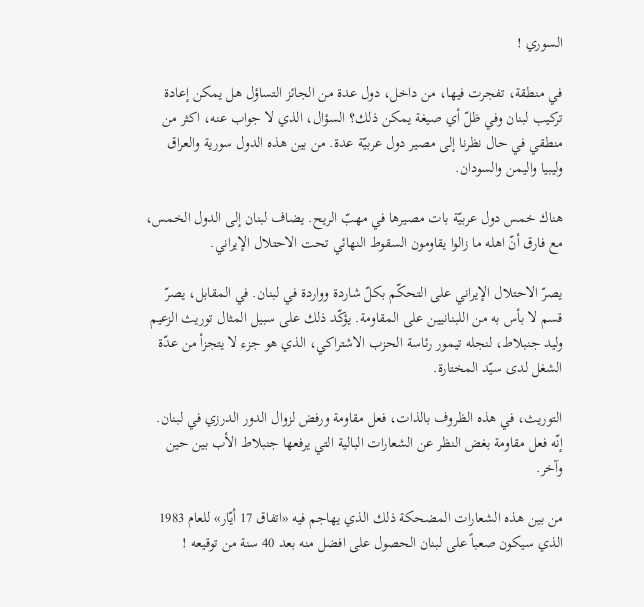السوري !

في منطقة، تفجرت فيها، من داخل، دول عدة من الجائز التساؤل هل يمكن إعادة تركيب لبنان وفي ظلّ أي صيغة يمكن ذلك؟ السؤال، الذي لا جواب عنه، اكثر من منطقي في حال نظرنا إلى مصير دول عربيّة عدة. من بين هذه الدول سورية والعراق وليبيا واليمن والسودان.

هناك خمس دول عربيّة بات مصيرها في مهبّ الريح. يضاف لبنان إلى الدول الخمس، مع فارق أنّ اهله ما زالوا يقاومون السقوط النهائي تحت الاحتلال الإيراني.

يصرّ الاحتلال الإيراني على التحكّم بكلّ شاردة وواردة في لبنان. في المقابل، يصرّ قسم لا بأس به من اللبنانيين على المقاومة. يؤكّد ذلك على سبيل المثال توريث الزعيم وليد جنبلاط، لنجله تيمور رئاسة الحزب الاشتراكي، الذي هو جزء لا يتجزأ من عدّة الشغل لدى سيّد المختارة.

التوريث، في هذه الظروف بالذات، فعل مقاومة ورفض لزوال الدور الدرزي في لبنان. إنّه فعل مقاومة بغض النظر عن الشعارات البالية التي يرفعها جنبلاط الأب بين حين وآخر.

من بين هذه الشعارات المضحكة ذلك الذي يهاجم فيه «اتفاق 17 أيّار» للعام 1983 الذي سيكون صعباً على لبنان الحصول على افضل منه بعد 40 سنة من توقيعه !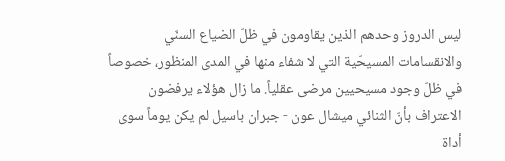ليس الدروز وحدهم الذين يقاومون في ظلّ الضياع السنّي والانقسامات المسيحّية التي لا شفاء منها في المدى المنظور، خصوصاً في ظلّ وجود مسيحيين مرضى عقلياً. ما زال هؤلاء يرفضون الاعتراف بأنّ الثنائي ميشال عون - جبران باسيل لم يكن يوماً سوى أداة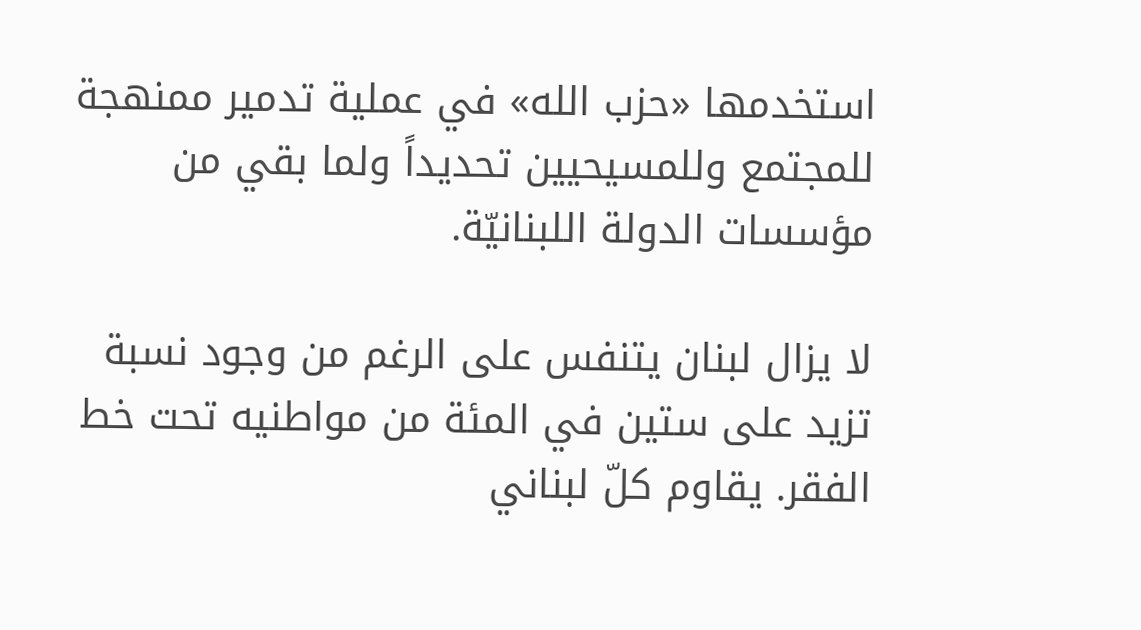استخدمها «حزب الله» في عملية تدمير ممنهجة للمجتمع وللمسيحيين تحديداً ولما بقي من مؤسسات الدولة اللبنانيّة.

لا يزال لبنان يتنفس على الرغم من وجود نسبة تزيد على ستين في المئة من مواطنيه تحت خط الفقر. يقاوم كلّ لبناني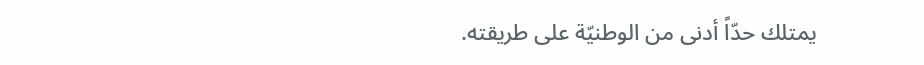يمتلك حدّاً أدنى من الوطنيّة على طريقته.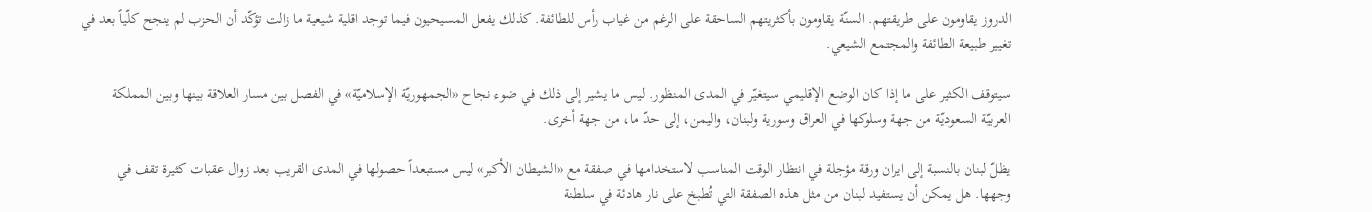الدروز يقاومون على طريقتهم. السنّة يقاومون بأكثريتهم الساحقة على الرغم من غياب رأس للطائفة. كذلك يفعل المسيحيون فيما توجد اقلية شيعية ما زالت تؤكّد أن الحزب لم ينجح كلّياً بعد في تغيير طبيعة الطائفة والمجتمع الشيعي.

سيتوقف الكثير على ما إذا كان الوضع الإقليمي سيتغيّر في المدى المنظور. ليس ما يشير إلى ذلك في ضوء نجاح «الجمهوريّة الإسلاميّة» في الفصل بين مسار العلاقة بينها وبين المملكة العربيّة السعوديّة من جهة وسلوكها في العراق وسورية ولبنان، واليمن، إلى حدّ ما، من جهة أخرى.

يظلّ لبنان بالنسبة إلى ايران ورقة مؤجلة في انتظار الوقت المناسب لاستخدامها في صفقة مع «الشيطان الأكبر» ليس مستبعداً حصولها في المدى القريب بعد زوال عقبات كثيرة تقف في وجهها. هل يمكن أن يستفيد لبنان من مثل هذه الصفقة التي تُطبخ على نار هادئة في سلطنة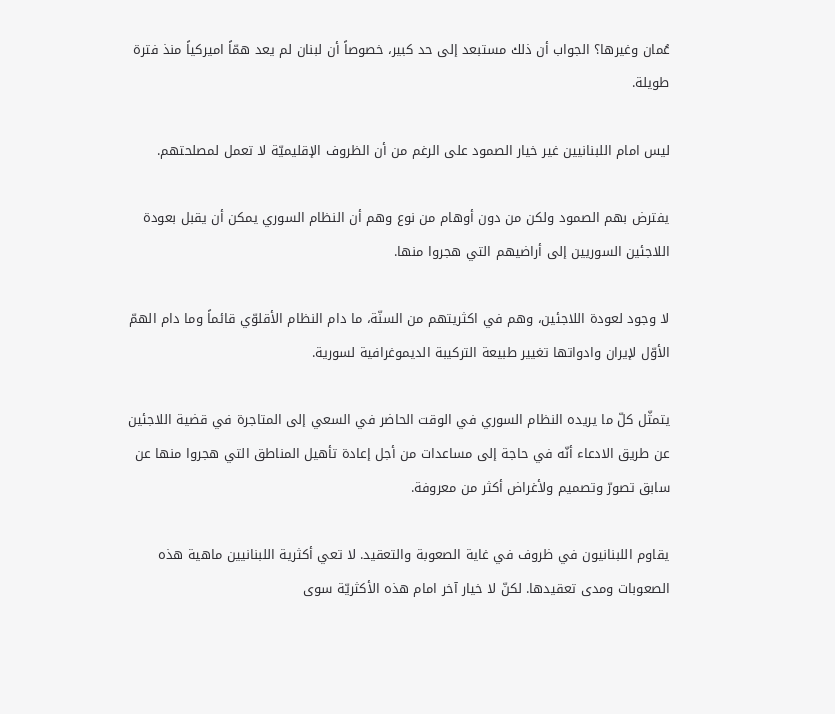عُمان وغيرها؟ الجواب أن ذلك مستبعد إلى حد كبير، خصوصاً أن لبنان لم يعد همّاً اميركياً منذ فترة طويلة.

ليس امام اللبنانيين غير خيار الصمود على الرغم من أن الظروف الإقليميّة لا تعمل لمصلحتهم.

يفترض بهم الصمود ولكن من دون أوهام من نوع وهم أن النظام السوري يمكن أن يقبل بعودة اللاجئين السوريين إلى أراضيهم التي هجروا منها.

لا وجود لعودة اللاجئين، وهم في اكثريتهم من السنّة، ما دام النظام الأقلوّي قائماً وما دام الهمّ الأوّل لإيران وادواتها تغيير طبيعة التركيبة الديموغرافية لسورية.

يتمثّل كلّ ما يريده النظام السوري في الوقت الحاضر في السعي إلى المتاجرة في قضية اللاجئين عن طريق الادعاء أنّه في حاجة إلى مساعدات من أجل إعادة تأهيل المناطق التي هجروا منها عن سابق تصورّ وتصميم ولأغراض أكثر من معروفة.

يقاوم اللبنانيون في ظروف في غاية الصعوبة والتعقيد. لا تعي أكثرية اللبنانيين ماهية هذه الصعوبات ومدى تعقيدها. لكنّ لا خيار آخر امام هذه الأكثريّة سوى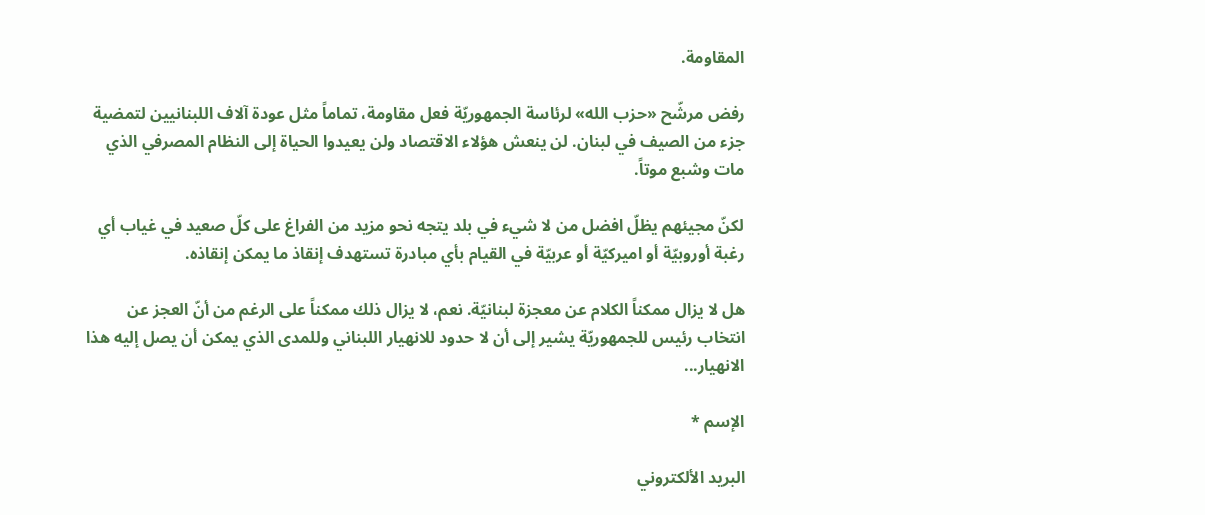المقاومة.

رفض مرشّح «حزب الله» لرئاسة الجمهوريّة فعل مقاومة، تماماً مثل عودة آلاف اللبنانيين لتمضية جزء من الصيف في لبنان. لن ينعش هؤلاء الاقتصاد ولن يعيدوا الحياة إلى النظام المصرفي الذي مات وشبع موتاً.

لكنّ مجيئهم يظلّ افضل من لا شيء في بلد يتجه نحو مزيد من الفراغ على كلّ صعيد في غياب أي رغبة أوروبيّة أو اميركيّة أو عربيّة في القيام بأي مبادرة تستهدف إنقاذ ما يمكن إنقاذه.

هل لا يزال ممكناً الكلام عن معجزة لبنانيّة. نعم، لا يزال ذلك ممكناً على الرغم من أنّ العجز عن انتخاب رئيس للجمهوريّة يشير إلى أن لا حدود للانهيار اللبناني وللمدى الذي يمكن أن يصل إليه هذا الانهيار...

الإسم *

البريد الألكتروني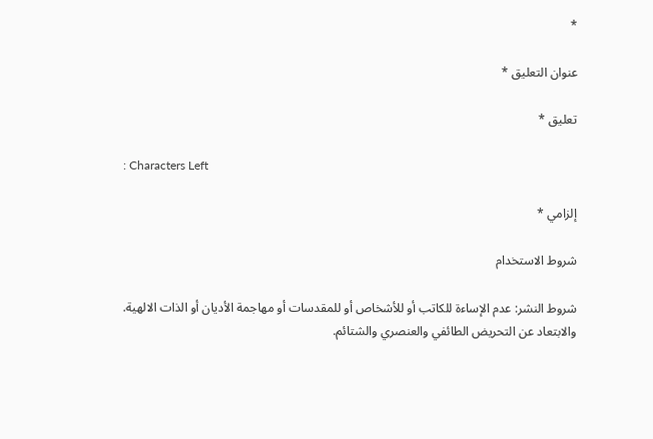*

عنوان التعليق *

تعليق *

: Characters Left

إلزامي *

شروط الاستخدام

شروط النشر: عدم الإساءة للكاتب أو للأشخاص أو للمقدسات أو مهاجمة الأديان أو الذات الالهية. والابتعاد عن التحريض الطائفي والعنصري والشتائم.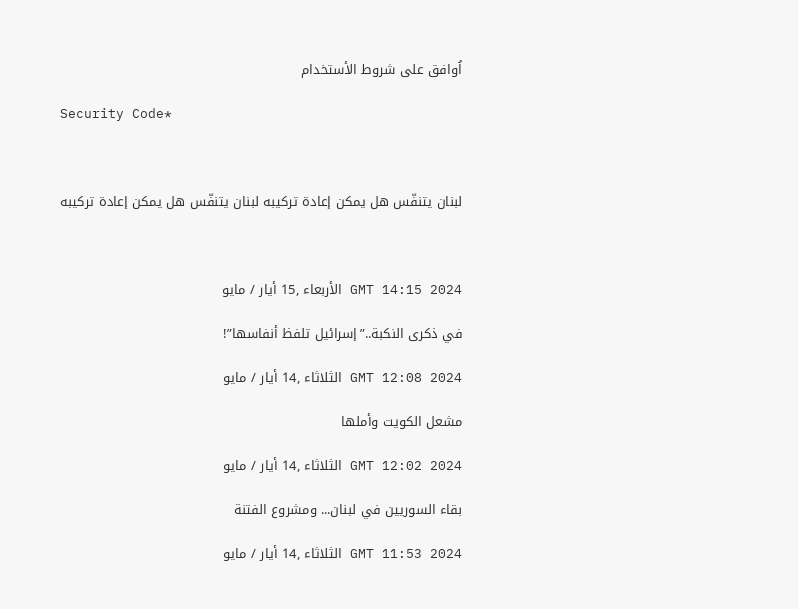اُوافق على شروط الأستخدام

Security Code*



لبنان يتنفّس هل يمكن إعادة تركيبه لبنان يتنفّس هل يمكن إعادة تركيبه



GMT 14:15 2024 الأربعاء ,15 أيار / مايو

في ذكرى النكبة..”إسرائيل تلفظ أنفاسها”!

GMT 12:08 2024 الثلاثاء ,14 أيار / مايو

مشعل الكويت وأملها

GMT 12:02 2024 الثلاثاء ,14 أيار / مايو

بقاء السوريين في لبنان... ومشروع الفتنة

GMT 11:53 2024 الثلاثاء ,14 أيار / مايو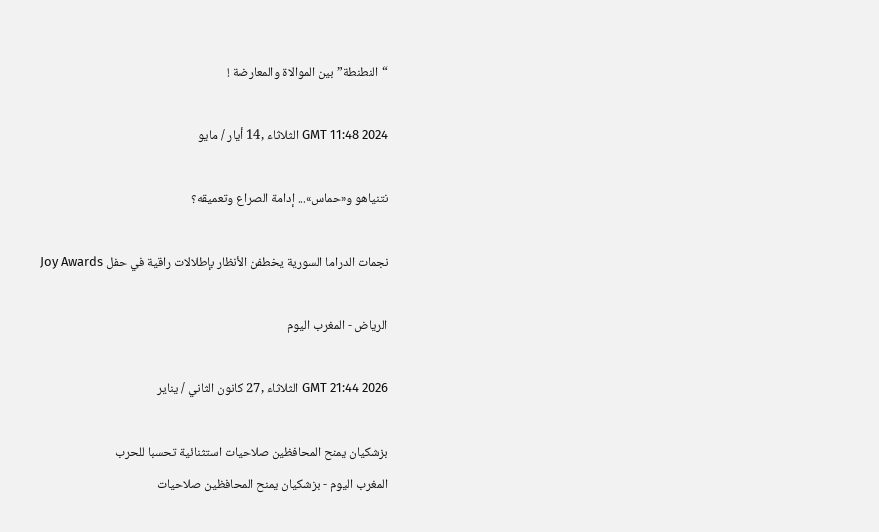“النطنطة” بين الموالاة والمعارضة !

GMT 11:48 2024 الثلاثاء ,14 أيار / مايو

نتنياهو و«حماس»... إدامة الصراع وتعميقه؟

نجمات الدراما السورية يخطفن الأنظار بإطلالات راقية في حفل Joy Awards

الرياض - المغرب اليوم

GMT 21:44 2026 الثلاثاء ,27 كانون الثاني / يناير

بزشكيان يمنح المحافظين صلاحيات استثنائية تحسبا للحرب
المغرب اليوم - بزشكيان يمنح المحافظين صلاحيات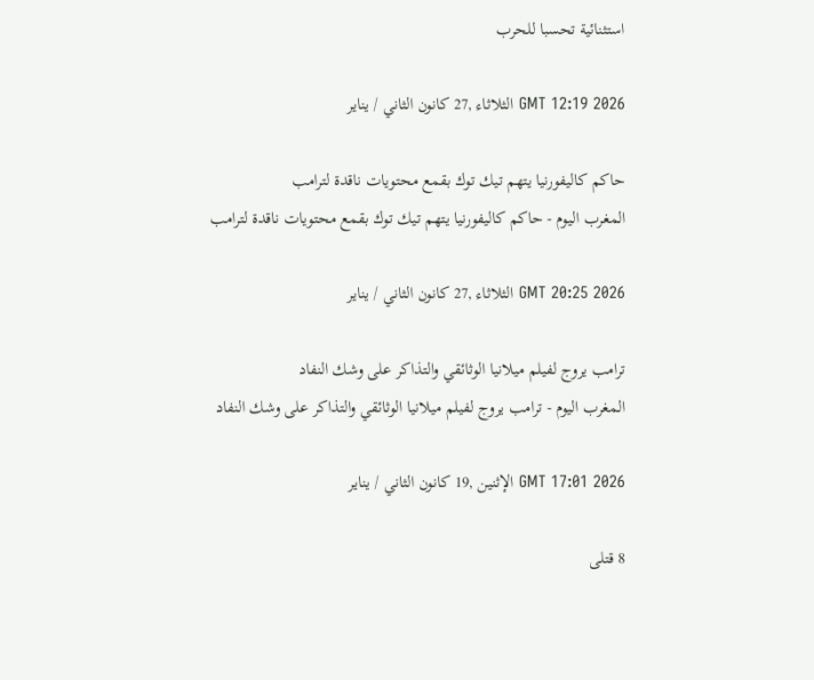استثنائية تحسبا للحرب

GMT 12:19 2026 الثلاثاء ,27 كانون الثاني / يناير

حاكم كاليفورنيا يتهم تيك توك بقمع محتويات ناقدة لترامب
المغرب اليوم - حاكم كاليفورنيا يتهم تيك توك بقمع محتويات ناقدة لترامب

GMT 20:25 2026 الثلاثاء ,27 كانون الثاني / يناير

ترامب يروج لفيلم ميلانيا الوثائقي والتذاكر على وشك النفاد
المغرب اليوم - ترامب يروج لفيلم ميلانيا الوثائقي والتذاكر على وشك النفاد

GMT 17:01 2026 الإثنين ,19 كانون الثاني / يناير

8 قتلى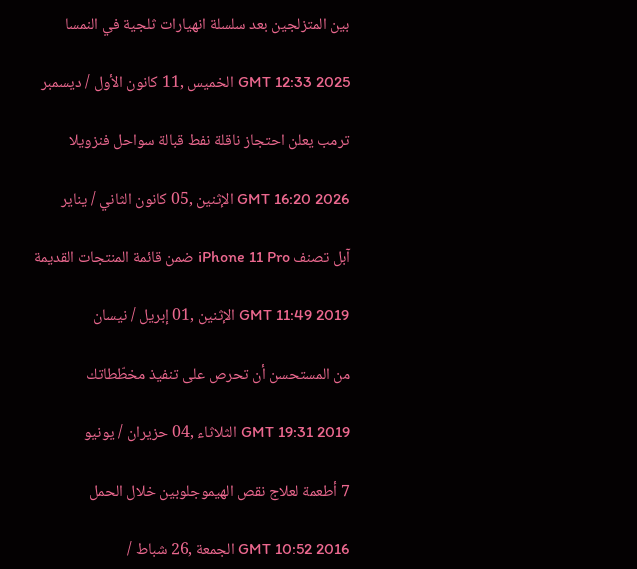بين المتزلجين بعد سلسلة انهيارات ثلجية في النمسا

GMT 12:33 2025 الخميس ,11 كانون الأول / ديسمبر

ترمب يعلن احتجاز ناقلة نفط قبالة سواحل فنزويلا

GMT 16:20 2026 الإثنين ,05 كانون الثاني / يناير

آبل تصنف iPhone 11 Pro ضمن قائمة المنتجات القديمة

GMT 11:49 2019 الإثنين ,01 إبريل / نيسان

من المستحسن أن تحرص على تنفيذ مخطّطاتك

GMT 19:31 2019 الثلاثاء ,04 حزيران / يونيو

7 أطعمة لعلاج نقص الهيموجلوبين خلال الحمل

GMT 10:52 2016 الجمعة ,26 شباط /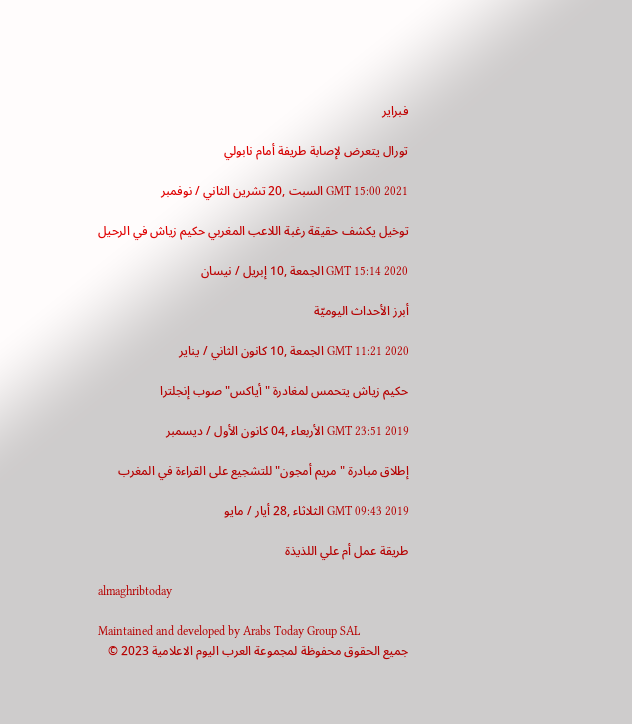فبراير

تورال يتعرض لإصابة طريفة أمام نابولي

GMT 15:00 2021 السبت ,20 تشرين الثاني / نوفمبر

توخيل يكشف حقيقة رغبة اللاعب المغربي حكيم زياش في الرحيل

GMT 15:14 2020 الجمعة ,10 إبريل / نيسان

أبرز الأحداث اليوميّة

GMT 11:21 2020 الجمعة ,10 كانون الثاني / يناير

حكيم زياش يتحمس لمغادرة "أياكس" صوب إنجلترا

GMT 23:51 2019 الأربعاء ,04 كانون الأول / ديسمبر

إطلاق مبادرة "مريم أمجون" للتشجيع على القراءة في المغرب

GMT 09:43 2019 الثلاثاء ,28 أيار / مايو

طريقة عمل أم علي اللذيذة

almaghribtoday

Maintained and developed by Arabs Today Group SAL
جميع الحقوق محفوظة لمجموعة العرب اليوم الاعلامية 2023 ©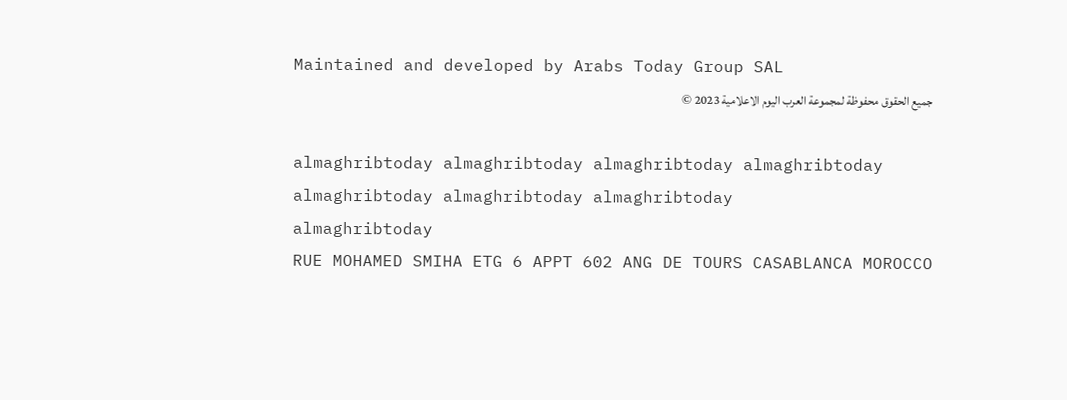Maintained and developed by Arabs Today Group SAL
جميع الحقوق محفوظة لمجموعة العرب اليوم الاعلامية 2023 ©

almaghribtoday almaghribtoday almaghribtoday almaghribtoday
almaghribtoday almaghribtoday almaghribtoday
almaghribtoday
RUE MOHAMED SMIHA ETG 6 APPT 602 ANG DE TOURS CASABLANCA MOROCCO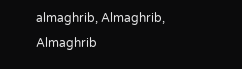almaghrib, Almaghrib, Almaghrib